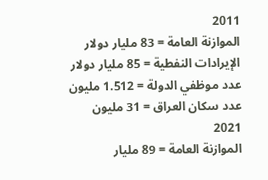2011
الموازنة العامة = 83 مليار دولار
الإيرادات النفطية = 85 مليار دولار
عدد موظفي الدولة = 1.512 مليون
عدد سكان العراق = 31 مليون
2021
الموازنة العامة = 89 مليار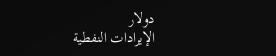دولار
الإيرادات النفطية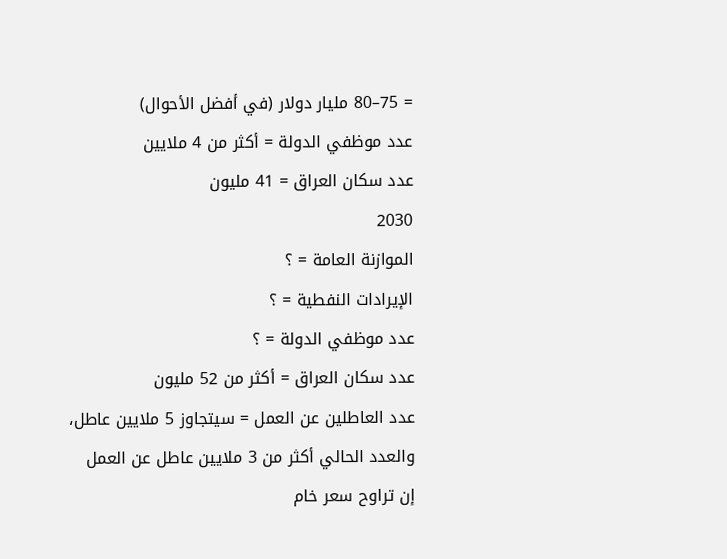= 75–80 مليار دولار (في أفضل الأحوال)
عدد موظفي الدولة = أكثر من 4 ملايين
عدد سكان العراق = 41 مليون
2030
الموازنة العامة = ؟
الإيرادات النفطية = ؟
عدد موظفي الدولة = ؟
عدد سكان العراق = أكثر من 52 مليون
عدد العاطلين عن العمل = سيتجاوز 5 ملايين عاطل، والعدد الحالي أكثر من 3 ملايين عاطل عن العمل
إن تراوح سعر خام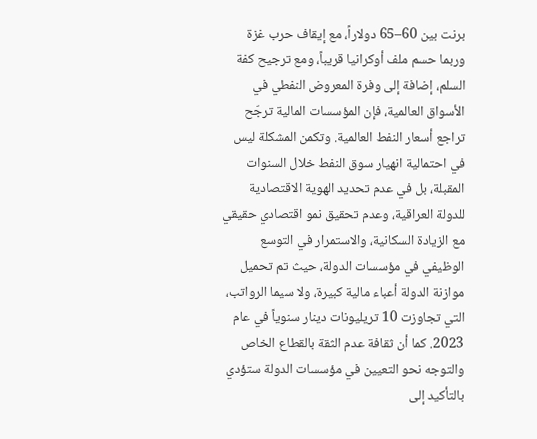برنت بين 60–65 دولاراً، مع إيقاف حرب غزة وربما حسم ملف أوكرانيا قريباً، ومع ترجيح كفة السلم، إضافة إلى وفرة المعروض النفطي في الأسواق العالمية، فإن المؤسسات المالية ترجّح تراجع أسعار النفط العالمية. وتكمن المشكلة ليس في احتمالية انهيار سوق النفط خلال السنوات المقبلة، بل في عدم تحديد الهوية الاقتصادية للدولة العراقية، وعدم تحقيق نمو اقتصادي حقيقي مع الزيادة السكانية، والاستمرار في التوسع الوظيفي في مؤسسات الدولة، حيث تم تحميل موازنة الدولة أعباء مالية كبيرة، ولا سيما الرواتب، التي تجاوزت 10 تريليونات دينار سنوياً في عام 2023. كما أن ثقافة عدم الثقة بالقطاع الخاص والتوجه نحو التعيين في مؤسسات الدولة ستؤدي بالتأكيد إلى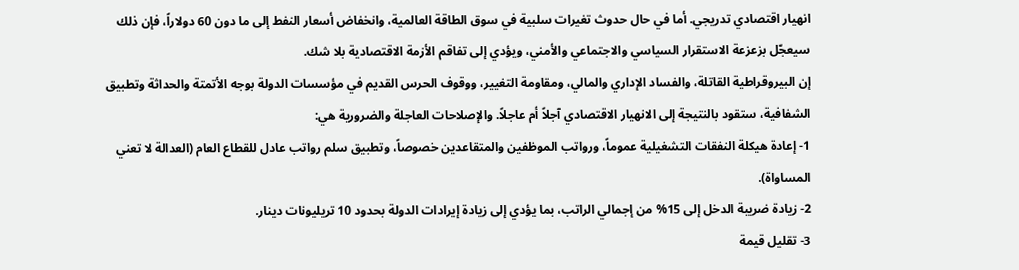انهيار اقتصادي تدريجي. أما في حال حدوث تغيرات سلبية في سوق الطاقة العالمية، وانخفاض أسعار النفط إلى ما دون 60 دولاراً، فإن ذلك سيعجّل بزعزعة الاستقرار السياسي والاجتماعي والأمني، ويؤدي إلى تفاقم الأزمة الاقتصادية بلا شك.
إن البيروقراطية القاتلة، والفساد الإداري والمالي، ومقاومة التغيير، ووقوف الحرس القديم في مؤسسات الدولة بوجه الأتمتة والحداثة وتطبيق الشفافية، ستقود بالنتيجة إلى الانهيار الاقتصادي آجلاً أم عاجلاً. والإصلاحات العاجلة والضرورية هي:
1- إعادة هيكلة النفقات التشغيلية عموماً، ورواتب الموظفين والمتقاعدين خصوصاً، وتطبيق سلم رواتب عادل للقطاع العام (العدالة لا تعني المساواة).
2- زيادة ضريبة الدخل إلى 15% من إجمالي الراتب، بما يؤدي إلى زيادة إيرادات الدولة بحدود 10 تريليونات دينار.
3- تقليل قيمة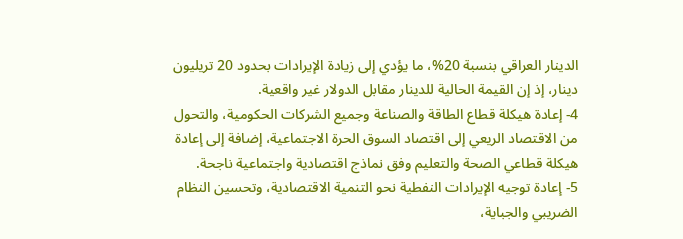الدينار العراقي بنسبة 20%، ما يؤدي إلى زيادة الإيرادات بحدود 20 تريليون دينار، إذ إن القيمة الحالية للدينار مقابل الدولار غير واقعية.
4- إعادة هيكلة قطاع الطاقة والصناعة وجميع الشركات الحكومية، والتحول من الاقتصاد الريعي إلى اقتصاد السوق الحرة الاجتماعية، إضافة إلى إعادة هيكلة قطاعي الصحة والتعليم وفق نماذج اقتصادية واجتماعية ناجحة.
5- إعادة توجيه الإيرادات النفطية نحو التنمية الاقتصادية، وتحسين النظام الضريبي والجباية،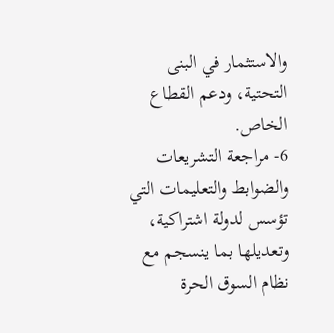والاستثمار في البنى التحتية، ودعم القطاع الخاص.
6- مراجعة التشريعات والضوابط والتعليمات التي تؤسس لدولة اشتراكية، وتعديلها بما ينسجم مع نظام السوق الحرة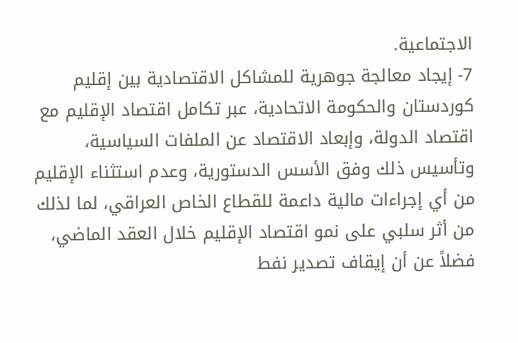الاجتماعية.
7- إيجاد معالجة جوهرية للمشاكل الاقتصادية بين إقليم كوردستان والحكومة الاتحادية، عبر تكامل اقتصاد الإقليم مع اقتصاد الدولة، وإبعاد الاقتصاد عن الملفات السياسية، وتأسيس ذلك وفق الأسس الدستورية، وعدم استثناء الإقليم من أي إجراءات مالية داعمة للقطاع الخاص العراقي، لما لذلك من أثر سلبي على نمو اقتصاد الإقليم خلال العقد الماضي، فضلاً عن أن إيقاف تصدير نفط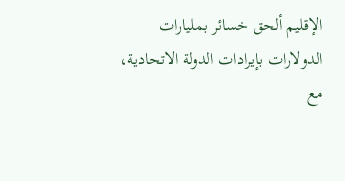الإقليم ألحق خسائر بمليارات الدولارات بإيرادات الدولة الاتحادية، مع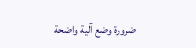ضرورة وضع آلية واضحة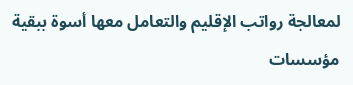لمعالجة رواتب الإقليم والتعامل معها أسوة ببقية مؤسسات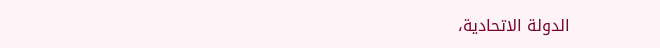الدولة الاتحادية،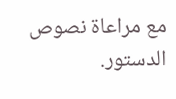مع مراعاة نصوص الدستور.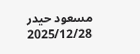مسعود حيدر
2025/12/28